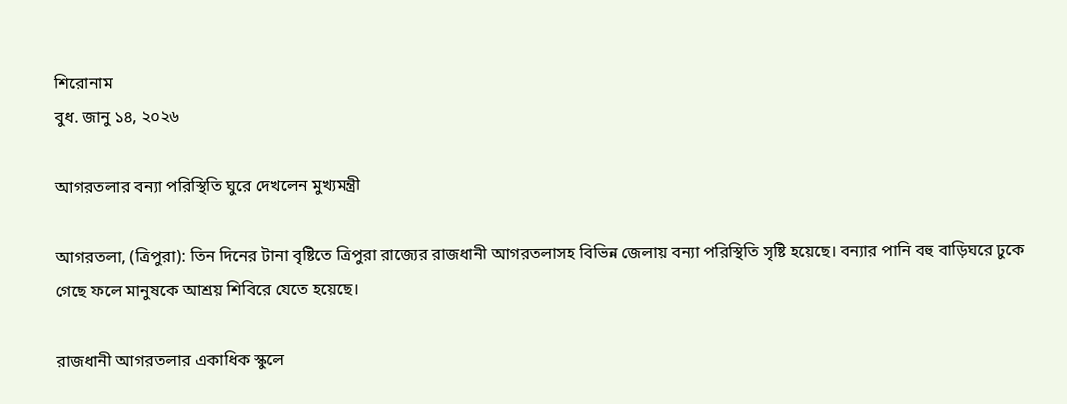শিরোনাম
বুধ. জানু ১৪, ২০২৬

আগরতলার বন্যা পরিস্থিতি ঘুরে দেখলেন মুখ্যমন্ত্রী

আগরতলা, (ত্রিপুরা): তিন দিনের টানা বৃষ্টিতে ত্রিপুরা রাজ্যের রাজধানী আগরতলাসহ বিভিন্ন জেলায় বন্যা পরিস্থিতি সৃষ্টি হয়েছে। বন্যার পানি বহু বাড়িঘরে ঢুকে গেছে ফলে মানুষকে আশ্রয় শিবিরে যেতে হয়েছে।

রাজধানী আগরতলার একাধিক স্কুলে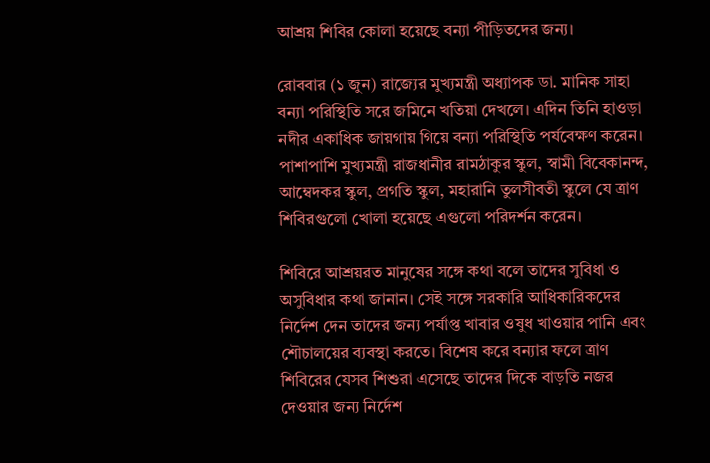আশ্রয় শিবির কোলা হয়েছে বন্যা পীড়িতদের জন্য।

রোববার (১ জুন) রাজ্যের মুখ্যমন্ত্রী অধ্যাপক ডা. মানিক সাহা বন্যা পরিস্থিতি সরে জমিনে খতিয়া দেখলে। এদিন তিনি হাওড়া নদীর একাধিক জায়গায় গিয়ে বন্যা পরিস্থিতি পর্যবেক্ষণ করেন।
পাশাপাশি মুখ্যমন্ত্রী রাজধানীর রামঠাকুর স্কুল, স্বামী বিবেকানন্দ, আম্বেদকর স্কুল, প্রগতি স্কুল, মহারানি তুলসীবতী স্কুলে যে ত্রাণ শিবিরগুলো খোলা হয়েছে এগুলো পরিদর্শন করেন।

শিবিরে আশ্রয়রত মানুষের সঙ্গে কথা বলে তাদের সুবিধা ও অসুবিধার কথা জানান। সেই সঙ্গে সরকারি আধিকারিকদের নির্দেশ দেন তাদের জন্য পর্যাপ্ত খাবার ওষুধ খাওয়ার পানি এবং শৌচালয়ের ব্যবস্থা করতে। বিশেষ করে বন্যার ফলে ত্রাণ শিবিরের যেসব শিশুরা এসেছে তাদের দিকে বাড়তি নজর দেওয়ার জন্য নির্দেশ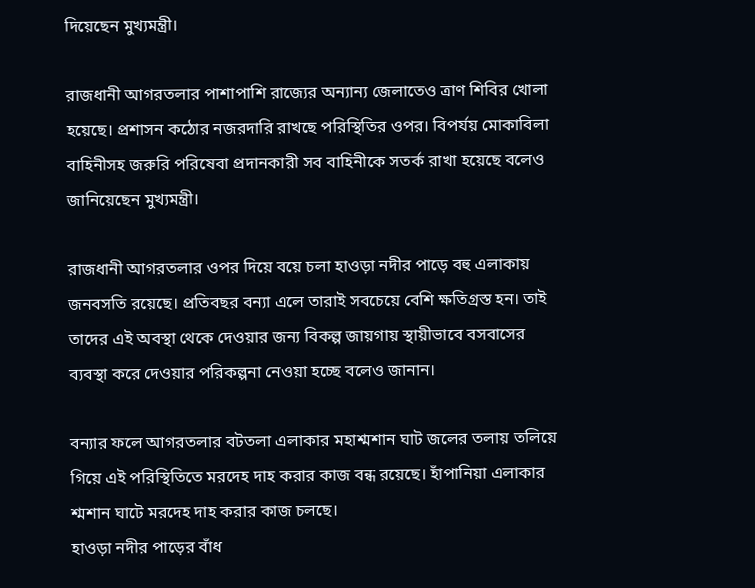দিয়েছেন মুখ্যমন্ত্রী।

রাজধানী আগরতলার পাশাপাশি রাজ্যের অন্যান্য জেলাতেও ত্রাণ শিবির খোলা হয়েছে। প্রশাসন কঠোর নজরদারি রাখছে পরিস্থিতির ওপর। বিপর্যয় মোকাবিলা বাহিনীসহ জরুরি পরিষেবা প্রদানকারী সব বাহিনীকে সতর্ক রাখা হয়েছে বলেও জানিয়েছেন মুখ্যমন্ত্রী।

রাজধানী আগরতলার ওপর দিয়ে বয়ে চলা হাওড়া নদীর পাড়ে বহু এলাকায় জনবসতি রয়েছে। প্রতিবছর বন্যা এলে তারাই সবচেয়ে বেশি ক্ষতিগ্রস্ত হন। তাই তাদের এই অবস্থা থেকে দেওয়ার জন্য বিকল্প জায়গায় স্থায়ীভাবে বসবাসের ব্যবস্থা করে দেওয়ার পরিকল্পনা নেওয়া হচ্ছে বলেও জানান।

বন্যার ফলে আগরতলার বটতলা এলাকার মহাশ্মশান ঘাট জলের তলায় তলিয়ে গিয়ে এই পরিস্থিতিতে মরদেহ দাহ করার কাজ বন্ধ রয়েছে। হাঁপানিয়া এলাকার শ্মশান ঘাটে মরদেহ দাহ করার কাজ চলছে।
হাওড়া নদীর পাড়ের বাঁধ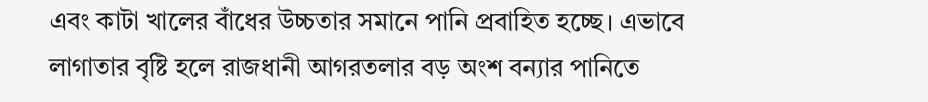এবং কাটা খালের বাঁধের উচ্চতার সমানে পানি প্রবাহিত হচ্ছে। এভাবে লাগাতার বৃষ্টি হলে রাজধানী আগরতলার বড় অংশ বন্যার পানিতে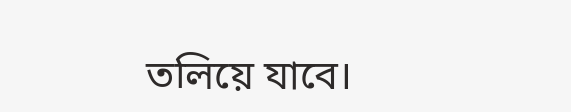তলিয়ে যাবে।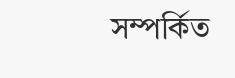সম্পর্কিত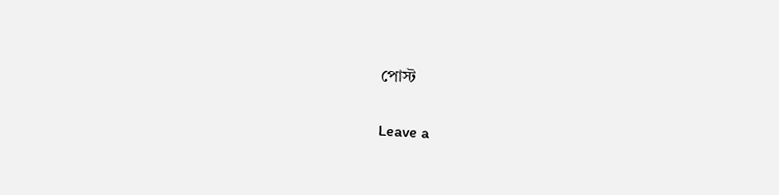পোস্ট

Leave a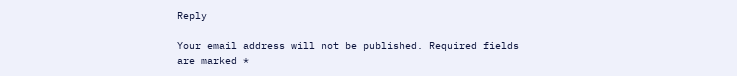Reply

Your email address will not be published. Required fields are marked *